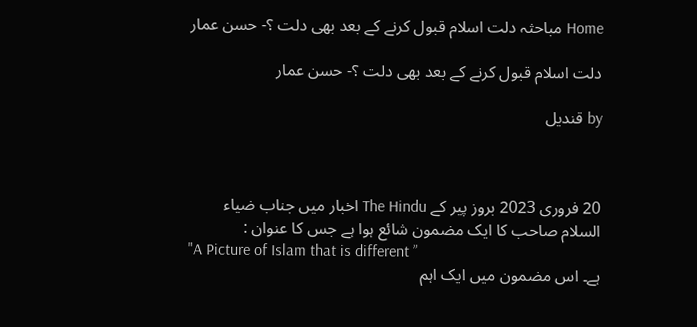Home مباحثہ دلت اسلام قبول کرنے کے بعد بھی دلت ؟- حسن عمار

دلت اسلام قبول کرنے کے بعد بھی دلت ؟- حسن عمار

by قندیل



20 فروری 2023 بروز پیر کے The Hindu اخبار میں جناب ضیاء السلام صاحب کا ایک مضمون شائع ہوا ہے جس کا عنوان :
"A Picture of Islam that is different ”
ہے۔ اس مضمون میں ایک اہم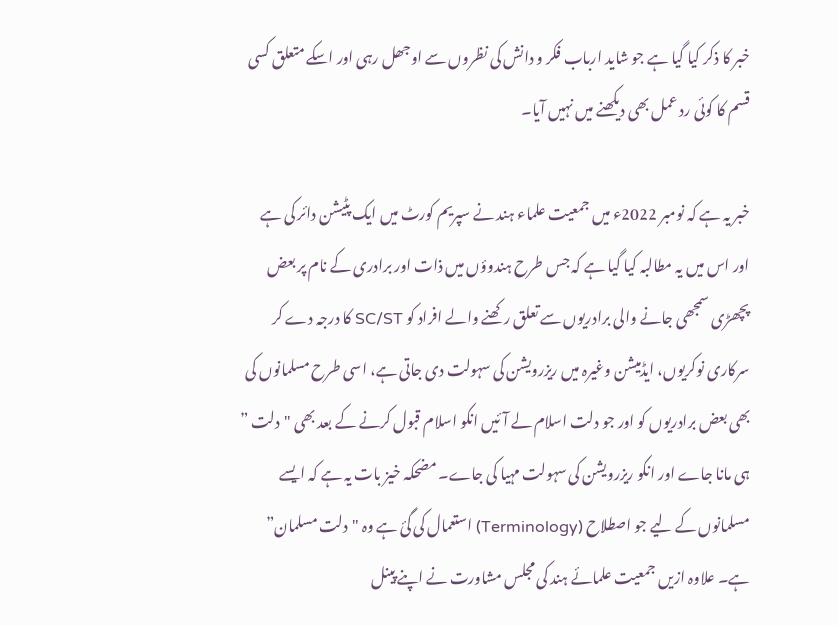خبر کا ذکر کیا گیا ہے جو شاید ارباب فکر و دانش کی نظروں سے اوجھل رہی اور اسکے متعلق کسی قسم کا کوئی رد عمل بھی دیکھنے میں نہیں آیا۔

خبر یہ ہے کہ نومبر 2022ء میں جمعیت علماء ہند نے سپریم کورٹ میں ایک پٹیشن دائر کی ہے اور اس میں یہ مطالبہ کیا گیا ہے کہ جس طرح ہندوؤں میں ذات اور برادری کے نام پر بعض پچھڑی سمجھی جانے والی برادریوں سے تعلق رکھنے والے افراد کو SC/ST کا درجہ دے کر سرکاری نوکریوں، ایڈمیشن وغیرہ میں ریزرویشن کی سہولت دی جاتی ہے، اسی طرح مسلمانوں کی بھی بعض برادریوں کو اور جو دلت اسلام لے آئیں انکو اسلام قبول کرنے کے بعد بھی "دلت ” ہی مانا جاے اور انکو ریزرویشن کی سہولت مہیا کی جاے۔ مضحکہ خیز بات یہ ہے کہ ایسے مسلمانوں کے لیے جو اصطلاح (Terminology) استعمال کی گئ ہے وہ "دلت مسلمان” ہے۔ علاوہ ازیں جمعیت علمائے ہند کی مجلس مشاورت نے اپنے پینل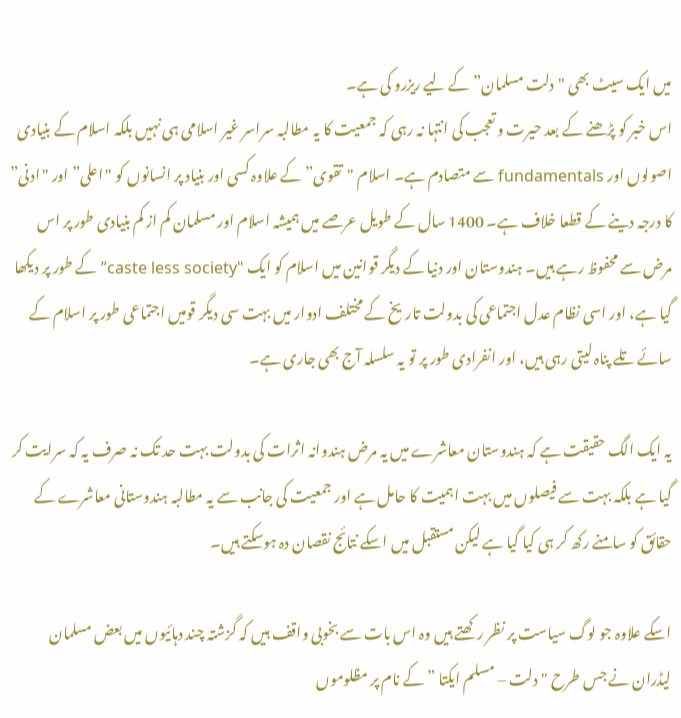میں ایک سیٹ بھی "دلت مسلمان” کے لیے ریزرو کی ہے۔
اس خبر کو پڑھنے کے بعد حیرت و تعجب کی انتہا نہ رہی کہ جمعیت کا یہ مطالبہ سراسر غیر اسلامی ہی نہیں بلکہ اسلام کے بنیادی اصولوں اور fundamentals سے متصادم ہے۔ اسلام "تقوی” کے علاوہ کسی اور بنیاد پر انسانوں کو "اعلی” اور "ادنی” کا درجہ دینے کے قطعا خلاف ہے۔ 1400 سال کے طویل عرصے میں ہمیشہ اسلام اور مسلمان کم از کم بنیادی طور پر اس مرض سے محفوظ رہے ہیں۔ ہندوستان اور دنیا کے دیگر قوانین میں اسلام کو ایک "caste less society” کے طور پر دیکھا گیا ہے، اور اسی نظام عدل اجتماعی کی بدولت تاریخ کے مختلف ادوار میں بہت سی دیگر قومیں اجتماعی طور پر اسلام کے سائے تلے پناہ لیتی رہی ہیں، اور انفرادی طور پر تو یہ سلسلہ آج بھی جاری ہے۔

یہ ایک الگ حقیقت ہے کہ ہندوستان معاشرے میں یہ مرض ہندوانہ اثرات کی بدولت بہت حد تک نہ صرف یہ کہ سرایت کر گیا ہے بلکہ بہت سے فیصلوں میں بہت اہمیت کا حامل ہے اور جمعیت کی جانب سے یہ مطالبہ ہندوستانی معاشرے کے حقائق کو سامنے رکھ کر ہی کیا گیا ہے لیکن مستقبل میں اسکے نتائج نقصان دہ ہوسکتے ہیں۔

اسکے علاوہ جو لوگ سیاست پر نظر رکھتے ہیں وہ اس بات سے بخوبی واقف ہیں کہ گزشتہ چند دہائیوں میں بعض مسلمان لیڈران نے جس طرح "دلت – مسلم ایکتا ” کے نام پر مظلوموں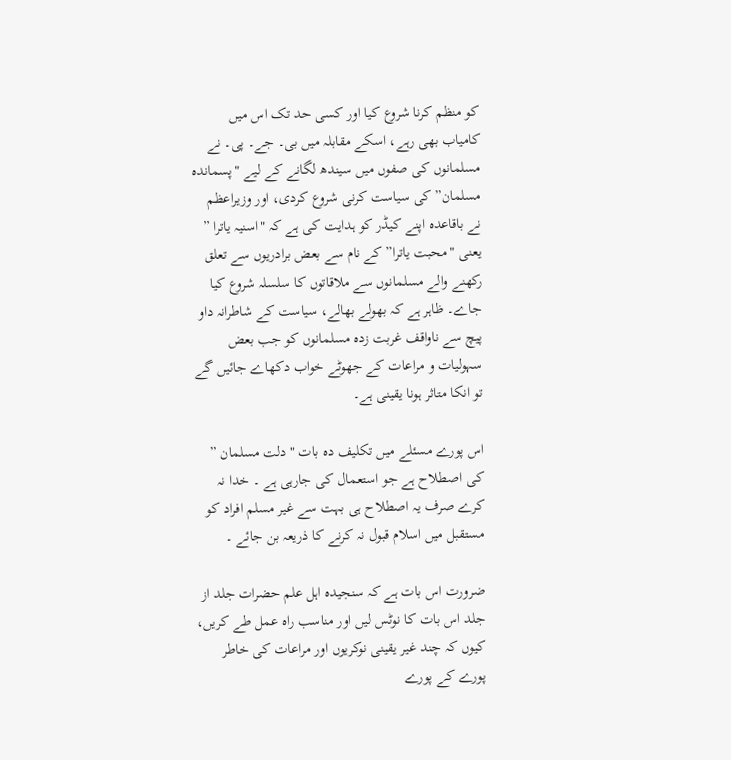کو منظم کرنا شروع کیا اور کسی حد تک اس میں کامیاب بھی رہے، اسکے مقابلہ میں بی۔ جے۔ پی۔ نے مسلمانوں کی صفوں میں سیندھ لگانے کے لیے "پسماندہ مسلمان” کی سیاست کرنی شروع کردی، اور وزیراعظم نے باقاعدہ اپنے کیڈر کو ہدایت کی ہے کہ "اسنیہ یاترا ” یعنی "محبت یاترا” کے نام سے بعض برادریوں سے تعلق رکھنے والے مسلمانوں سے ملاقاتوں کا سلسلہ شروع کیا جاے۔ ظاہر ہے کہ بھولے بھالے، سیاست کے شاطرانہ داو پیچ سے ناواقف غربت زدہ مسلمانوں کو جب بعض سہولیات و مراعات کے جھوٹے خواب دکھاے جائیں گے تو انکا متاثر ہونا یقینی ہے۔

اس پورے مسئلے میں تکلیف دہ بات "دلت مسلمان ” کی اصطلاح ہے جو استعمال کی جارہی ہے ۔ خدا نہ کرے صرف یہ اصطلاح ہی بہت سے غیر مسلم افراد کو مستقبل میں اسلام قبول نہ کرنے کا ذریعہ بن جائے ۔

ضرورت اس بات ہے کہ سنجیدہ اہل علم حضرات جلد از جلد اس بات کا نوٹس لیں اور مناسب راہ عمل طے کریں، کیوں کہ چند غیر یقینی نوکریوں اور مراعات کی خاطر پورے کے پورے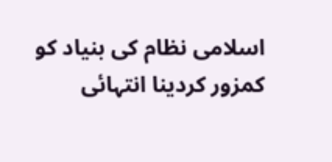اسلامی نظام کی بنیاد کو کمزور کردینا انتہائی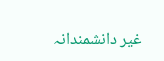غیر دانشمندانہ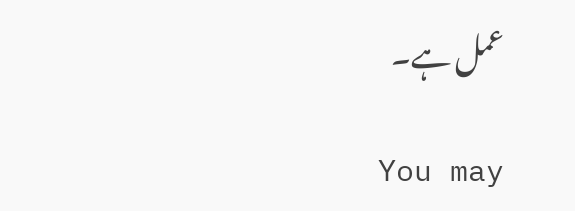عمل ہے۔

You may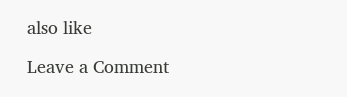also like

Leave a Comment